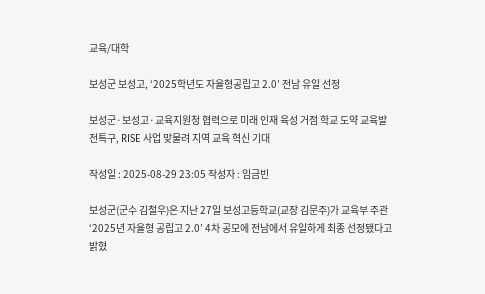교육/대학

보성군 보성고, ‘2025학년도 자율형공립고 2.0’ 전남 유일 선정

보성군·보성고·교육지원청 협력으로 미래 인재 육성 거점 학교 도약 교육발전특구, RISE 사업 맞물려 지역 교육 혁신 기대

작성일 : 2025-08-29 23:05 작성자 : 임금빈

보성군(군수 김철우)은 지난 27일 보성고등학교(교장 김문주)가 교육부 주관 ‘2025년 자율형 공립고 2.0’ 4차 공모에 전남에서 유일하게 최종 선정됐다고 밝혔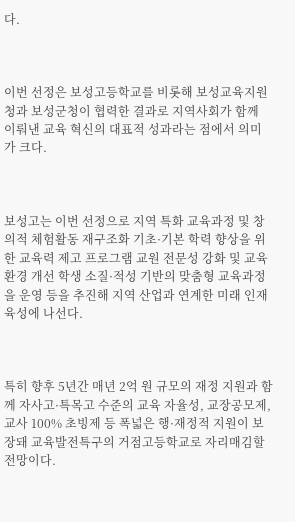다.



이번 선정은 보성고등학교를 비롯해 보성교육지원청과 보성군청이 협력한 결과로 지역사회가 함께 이뤄낸 교육 혁신의 대표적 성과라는 점에서 의미가 크다.



보성고는 이번 선정으로 지역 특화 교육과정 및 창의적 체험활동 재구조화 기초·기본 학력 향상을 위한 교육력 제고 프로그램 교원 전문성 강화 및 교육환경 개선 학생 소질·적성 기반의 맞춤형 교육과정을 운영 등을 추진해 지역 산업과 연계한 미래 인재 육성에 나선다.



특히 향후 5년간 매년 2억 원 규모의 재정 지원과 함께 자사고·특목고 수준의 교육 자율성, 교장공모제, 교사 100% 초빙제 등 폭넓은 행·재정적 지원이 보장돼 교육발전특구의 거점고등학교로 자리매김할 전망이다.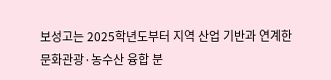보성고는 2025학년도부터 지역 산업 기반과 연계한 문화관광·농수산 융합 분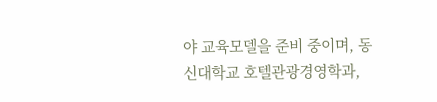야 교육모델을 준비 중이며, 동신대학교 호텔관광경영학과,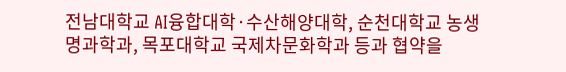전남대학교 AI융합대학·수산해양대학, 순천대학교 농생명과학과, 목포대학교 국제차문화학과 등과 협약을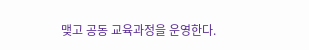맺고 공동 교육과정을 운영한다.